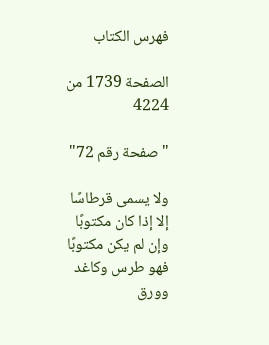فهرس الكتاب

الصفحة 1739 من 4224

"صفحة رقم 72"

ولا يسمى قرطاسًا إلا إذا كان مكتوبًا وإن لم يكن مكتوبًا فهو طرس وكاغد وورق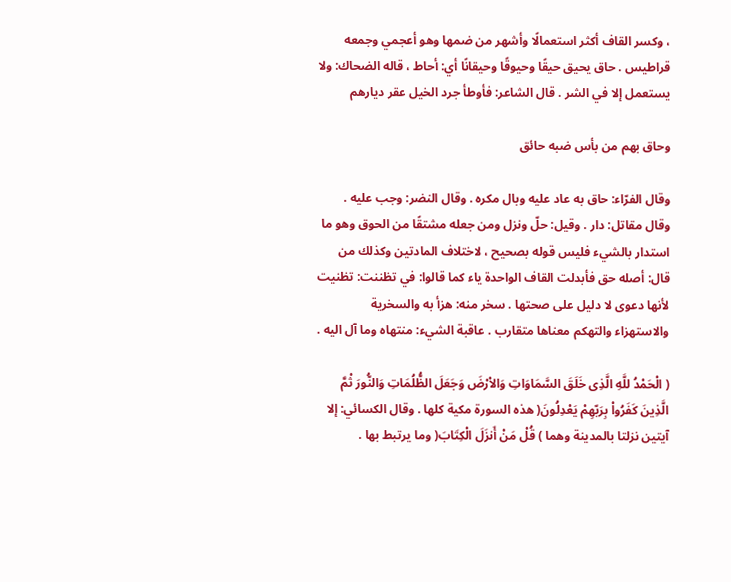، وكسر القاف أكثر استعمالًا وأشهر من ضمها وهو أعجمي وجمعه قراطيس . حاق يحيق حيقًا وحيوقًا وحيقانًا أي: أحاط ، قاله الضحاك: ولا يستعمل إلا في الشر . قال الشاعر: فأوطأ جرد الخيل عقر ديارهم

وحاق بهم من بأس ضبه حائق

وقال الفرّاء: حاق به عاد عليه وبال مكره . وقال النضر: وجب عليه . وقال مقاتل: دار . وقيل: حلّ ونزل ومن جعله مشتقًا من الحوق وهو ما استدار بالشيء فليس قوله بصحيح ، لاختلاف المادتين وكذلك من قال: أصله حق فأبدلت القاف الواحدة ياء كما قالوا: في تظننت: تظنيت لأنها دعوى لا دليل على صحتها . سخر منه: هزأ به والسخرية والاستهزاء والتهكم معناها متقارب . عاقبة الشيء: منتهاه وما آل اليه .

( الْحَمْدُ للَّهِ الَّذِى خَلَقَ السَّمَاوَاتِ وَالاْرْضَ وَجَعَلَ الظُّلُمَاتِ وَالنُّورَ ثْمَّ الَّذِينَ كَفَرُواْ بِرَبّهِمْ يَعْدِلُونَ( هذه السورة مكية كلها . وقال الكسائي: إلا آيتين نزلتا بالمدينة وهما ) قُلْ مَنْ أَنزَلَ الْكِتَابَ( وما يرتبط بها .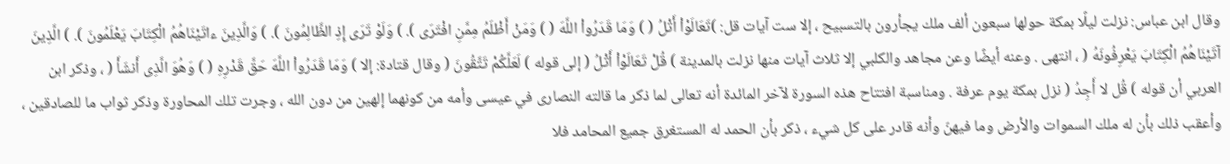وقال ابن عباس: نزلت ليلًا بمكة حولها سبعون ألف ملك يجأرون بالتسبيح ، إلا ست آيات قل: )تَعَالَوْاْ أَتْلُ ( ) وَمَا قَدَرُواْ اللَّهَ ( ) وَمَنْ أَظْلَمُ مِمَّنِ افْتَرَى ). ) وَلَوْ تَرَى إِذِ الظَّالِمُونَ ). ) وَالَّذِينَ ءاتَيْنَاهُمُ الْكِتَابَ يَعْلَمُونَ ). ) الَّذِينَ آتَيْنَاهُمُ الْكِتَابَ يَعْرِفُونَهُ ( ، انتهى . وعنه أيضًا وعن مجاهد والكلبي إلا ثلاث آيات منها نزلت بالمدينة ) قُلْ تَعَالَوْاْ أَتْلُ ( إلى قوله ) لَعَلَّكُمْ تَتَّقُونَ ( وقال قتادة: إلا ) وَمَا قَدَرُواْ اللَّهَ حَقَّ قَدْرِهِ ( ) وَهُوَ الَّذِى أَنشَأَ ( ، وذكر ابن العربي أن قوله ) قُل لا أَجِدُ ( نزل بمكة يوم عرفة . ومناسبة افتتاح هذه السورة لآخر المائدة أنه تعالى لما ذكر ما قالته النصارى في عيسى وأمه من كونهما إلهين من دون الله ، وجرت تلك المحاورة وذكر ثواب ما للصادقين ، وأعقب ذلك بأن له ملك السموات والأرض وما فيهنّ وأنه قادر على كل شيء ، ذكر بأن الحمد له المستغرق جميع المحامد فلا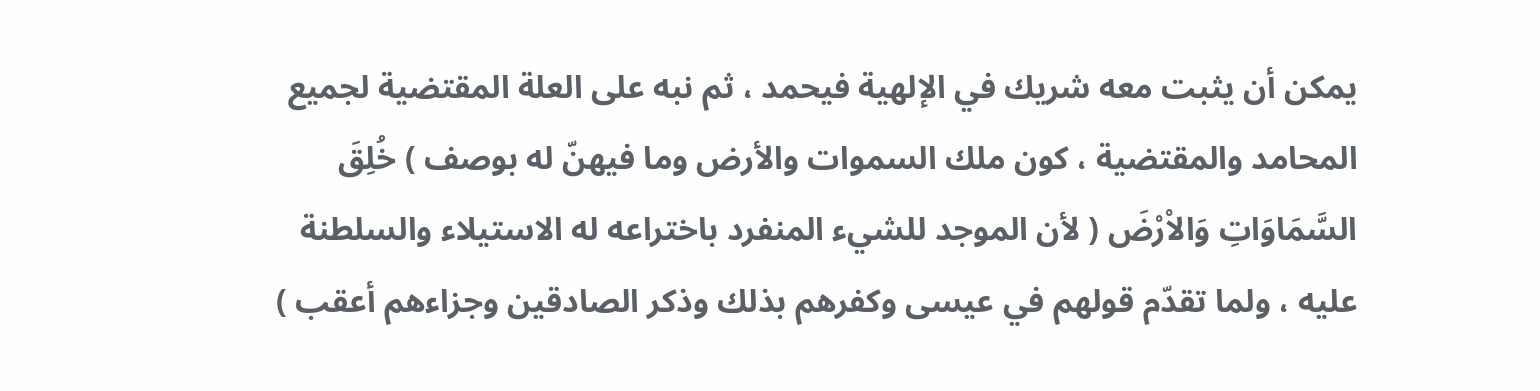يمكن أن يثبت معه شريك في الإلهية فيحمد ، ثم نبه على العلة المقتضية لجميع المحامد والمقتضية ، كون ملك السموات والأرض وما فيهنّ له بوصف ) خُلِقَ السَّمَاوَاتِ وَالاْرْضَ ( لأن الموجد للشيء المنفرد باختراعه له الاستيلاء والسلطنة عليه ، ولما تقدّم قولهم في عيسى وكفرهم بذلك وذكر الصادقين وجزاءهم أعقب )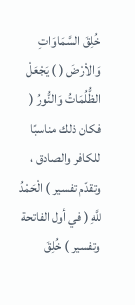خُلِقَ السَّمَاوَاتِ وَالاْرْضَ ( ) يَجْعَلْ الظُّلُمَاتُ وَالنُّورُ ( فكان ذلك مناسبًا للكافر والصادق ، وتقدّم تفسير ) الْحَمْدُ للَّهِ ( في أول الفاتحة وتفسير ) خُلِقَ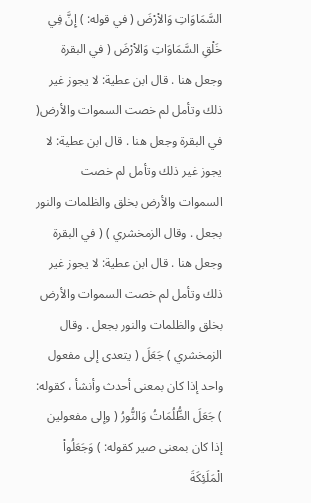السَّمَاوَاتِ وَالاْرْضَ ( في قوله: ) إِنَّ فِي خَلْقِ السَّمَاوَاتِ وَالاْرْضَ ( في البقرة وجعل هنا . قال ابن عطية: لا يجوز غير ذلك وتأمل لم خصت السموات والأرض( في البقرة وجعل هنا . قال ابن عطية: لا يجوز غير ذلك وتأمل لم خصت السموات والأرض بخلق والظلمات والنور بجعل . وقال الزمخشري ) ( في البقرة وجعل هنا . قال ابن عطية: لا يجوز غير ذلك وتأمل لم خصت السموات والأرض بخلق والظلمات والنور بجعل . وقال الزمخشري ) جَعَلَ ( يتعدى إلى مفعول واحد إذا كان بمعنى أحدث وأنشأ ، كقوله: ) جَعَلَ الظُّلُمَاتُ وَالنُّورُ ( وإلى مفعولين إذا كان بمعنى صير كقوله: ) وَجَعَلُواْ الْمَلَئِكَةَ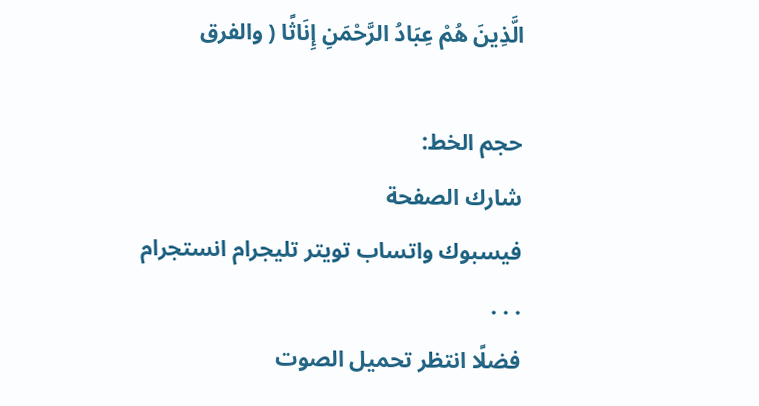الَّذِينَ هُمْ عِبَادُ الرَّحْمَنِ إِنَاثًا ( والفرق

حجم الخط:
شارك الصفحة
فيسبوك واتساب تويتر تليجرام انستجرام
. . .
فضلًا انتظر تحميل الصوت